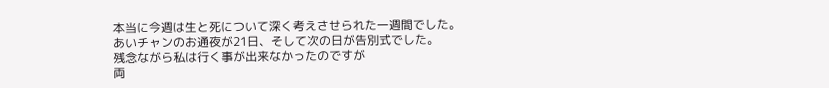本当に今週は生と死について深く考えさせられた一週間でした。
あいチャンのお通夜が21日、そして次の日が告別式でした。
残念ながら私は行く事が出来なかったのですが
両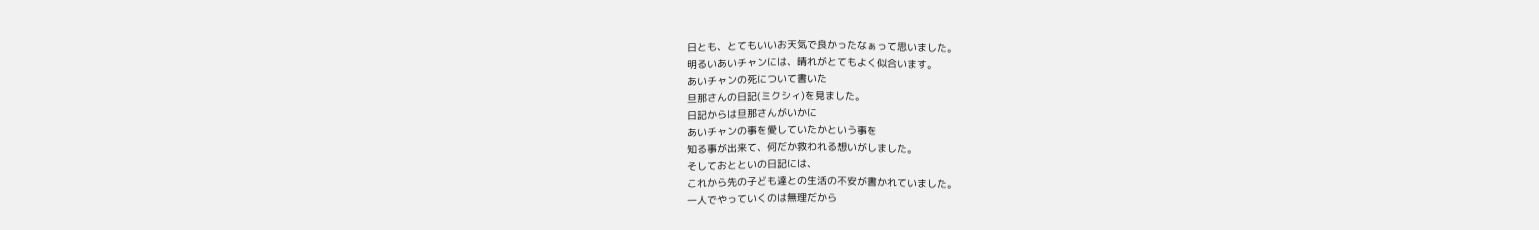日とも、とてもいいお天気で良かったなぁって思いました。
明るいあいチャンには、晴れがとてもよく似合います。
あいチャンの死について書いた
旦那さんの日記(ミクシィ)を見ました。
日記からは旦那さんがいかに
あいチャンの事を愛していたかという事を
知る事が出来て、何だか救われる想いがしました。
そしておとといの日記には、
これから先の子ども達との生活の不安が書かれていました。
一人でやっていくのは無理だから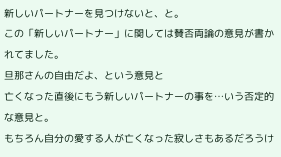新しいパートナーを見つけないと、と。
この「新しいパートナー」に関しては賛否両論の意見が書かれてました。
旦那さんの自由だよ、という意見と
亡くなった直後にもう新しいパートナーの事を…いう否定的な意見と。
もちろん自分の愛する人が亡くなった寂しさもあるだろうけ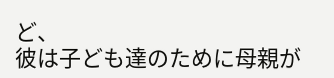ど、
彼は子ども達のために母親が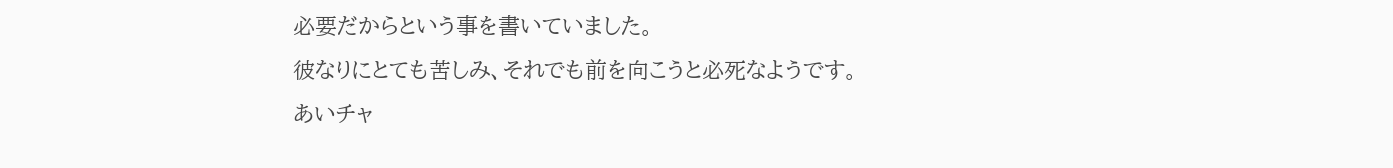必要だからという事を書いていました。
彼なりにとても苦しみ、それでも前を向こうと必死なようです。
あいチャ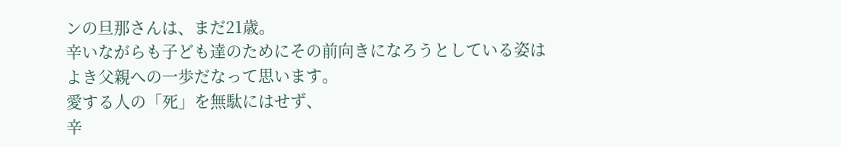ンの旦那さんは、まだ21歳。
辛いながらも子ども達のためにその前向きになろうとしている姿は
よき父親への一歩だなって思います。
愛する人の「死」を無駄にはせず、
辛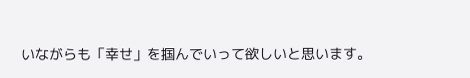いながらも「幸せ」を掴んでいって欲しいと思います。